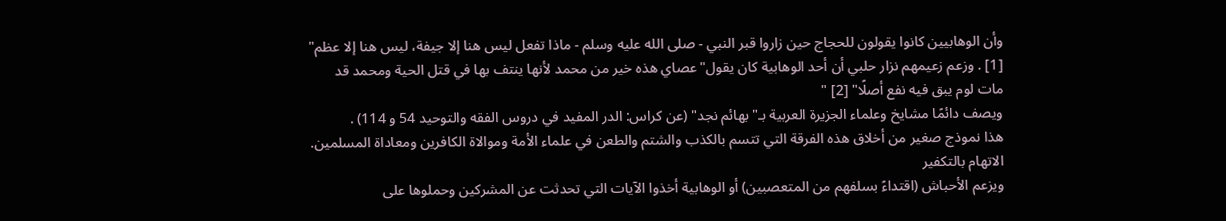وأن الوهابيين كانوا يقولون للحجاج حين زاروا قبر النبي - صلى الله عليه وسلم - ماذا تفعل ليس هنا إلا جيفة، ليس هنا إلا عظم" [1] . وزعم زعيمهم نزار حلبي أن أحد الوهابية كان يقول"عصاي هذه خير من محمد لأنها ينتف بها في قتل الحية ومحمد قد مات لوم يبق فيه نفع أصلًا" [2] "
ويصف دائمًا مشايخ وعلماء الجزيرة العربية بـ"بهائم نجد" (عن كراس: الدر المفيد في دروس الفقه والتوحيد 54 و 114) .
هذا نموذج صغير من أخلاق هذه الفرقة التي تتسم بالكذب والشتم والطعن في علماء الأمة وموالاة الكافرين ومعاداة المسلمين.
الاتهام بالتكفير
ويزعم الأحباش (اقتداءً بسلفهم من المتعصبين) أو الوهابية أخذوا الآيات التي تحدثت عن المشركين وحملوها على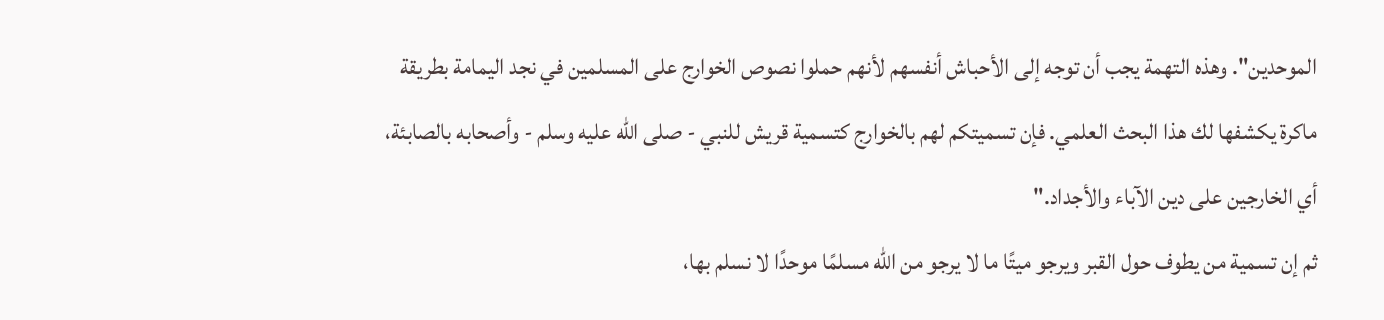الموحدين". وهذه التهمة يجب أن توجه إلى الأحباش أنفسهم لأنهم حملوا نصوص الخوارج على المسلمين في نجد اليمامة بطريقة ماكرة يكشفها لك هذا البحث العلمي. فإن تسميتكم لهم بالخوارج كتسمية قريش للنبي - صلى الله عليه وسلم - وأصحابه بالصابئة، أي الخارجين على دين الآباء والأجداد."
ثم إن تسمية من يطوف حول القبر ويرجو ميتًا ما لا يرجو من الله مسلمًا موحدًا لا نسلم بها،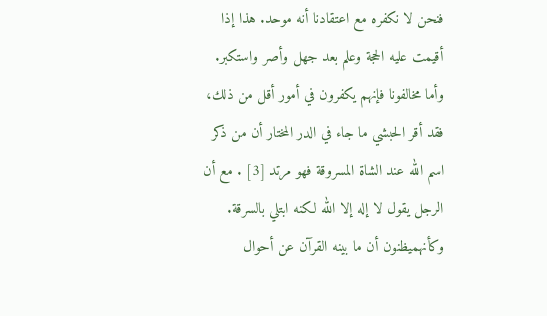فنحن لا نكفره مع اعتقادنا أنه موحد. هذا إذا أقيمت عليه الحجة وعلم بعد جهل وأصر واستكبر.
وأما مخالفونا فإنهم يكفرون في أمور أقل من ذلك، فقد أقر الحبشي ما جاء في الدر المختار أن من ذكر اسم الله عند الشاة المسروقة فهو مرتد [3] . مع أن الرجل يقول لا إله إلا الله لكنه ابتلي بالسرقة.
وكأنهميظنون أن ما بينه القرآن عن أحوال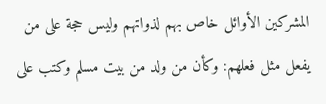المشركين الأوائل خاص بهم لذواتهم وليس حجة على من يفعل مثل فعلهم: وكأن من ولد من بيت مسلم وكتب على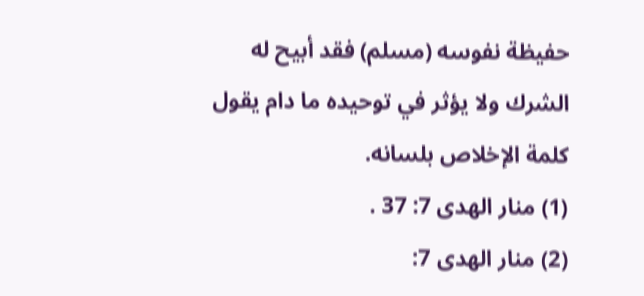حفيظة نفوسه (مسلم) فقد أبيح له الشرك ولا يؤثر في توحيده ما دام يقول كلمة الإخلاص بلسانه.
(1) منار الهدى 7: 37 .
(2) منار الهدى 7: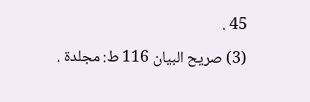45 .
(3) صريح البيان 116 ط: مجلدة .